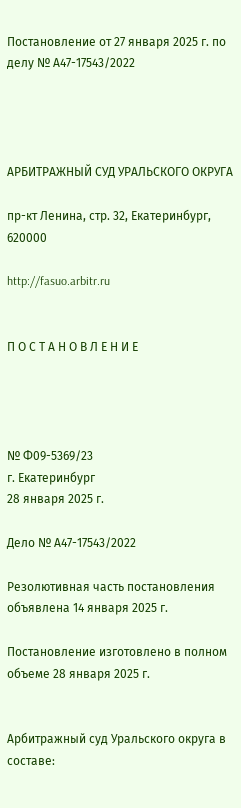Постановление от 27 января 2025 г. по делу № А47-17543/2022




АРБИТРАЖНЫЙ СУД УРАЛЬСКОГО ОКРУГА

пр-кт Ленина, стр. 32, Екатеринбург, 620000

http://fasuo.arbitr.ru


П О С Т А Н О В Л Е Н И Е




№ Ф09-5369/23
г. Екатеринбург
28 января 2025 г.

Дело № А47-17543/2022

Резолютивная часть постановления объявлена 14 января 2025 г.

Постановление изготовлено в полном объеме 28 января 2025 г.


Арбитражный суд Уральского округа в составе: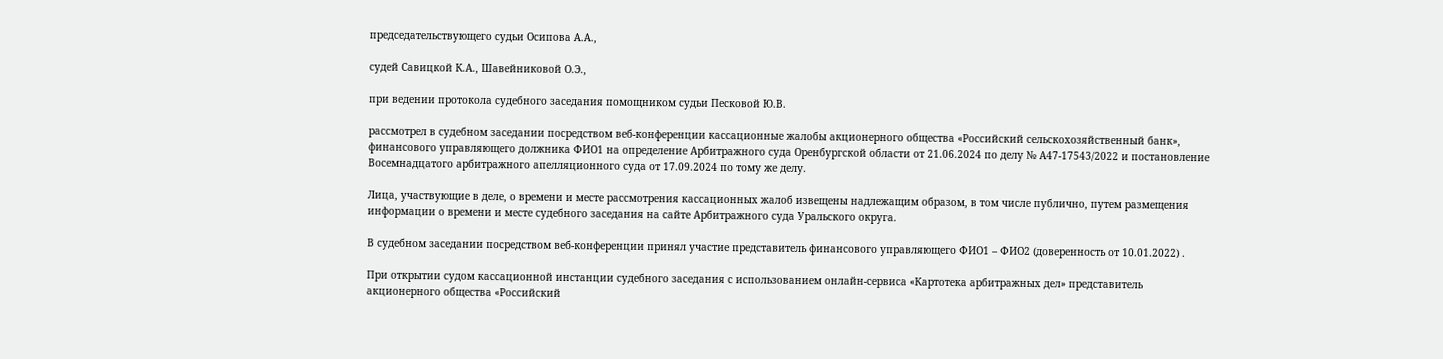председательствующего судьи Осипова А.А.,

судей Савицкой К.А., Шавейниковой О.Э.,

при ведении протокола судебного заседания помощником судьи Песковой Ю.В.

рассмотрел в судебном заседании посредством веб-конференции кассационные жалобы акционерного общества «Российский сельскохозяйственный банк», финансового управляющего должника ФИО1 на определение Арбитражного суда Оренбургской области от 21.06.2024 по делу № А47-17543/2022 и постановление Восемнадцатого арбитражного апелляционного суда от 17.09.2024 по тому же делу.

Лица, участвующие в деле, о времени и месте рассмотрения кассационных жалоб извещены надлежащим образом, в том числе публично, путем размещения информации о времени и месте судебного заседания на сайте Арбитражного суда Уральского округа.

В судебном заседании посредством веб-конференции принял участие представитель финансового управляющего ФИО1 – ФИО2 (доверенность от 10.01.2022) .

При открытии судом кассационной инстанции судебного заседания с использованием онлайн-сервиса «Картотека арбитражных дел» представитель акционерного общества «Российский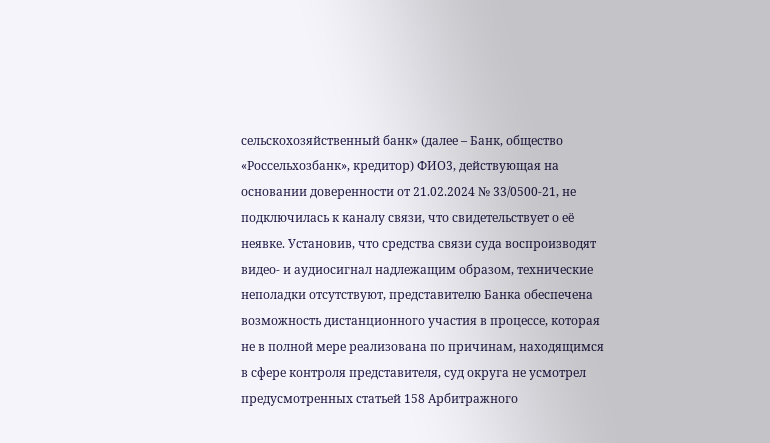сельскохозяйственный банк» (далее – Банк, общество «Россельхозбанк», кредитор) ФИО3, действующая на основании доверенности от 21.02.2024 № 33/0500-21, не подключилась к каналу связи, что свидетельствует о её неявке. Установив, что средства связи суда воспроизводят видео- и аудиосигнал надлежащим образом, технические неполадки отсутствуют, представителю Банка обеспечена возможность дистанционного участия в процессе, которая не в полной мере реализована по причинам, находящимся в сфере контроля представителя, суд округа не усмотрел предусмотренных статьей 158 Арбитражного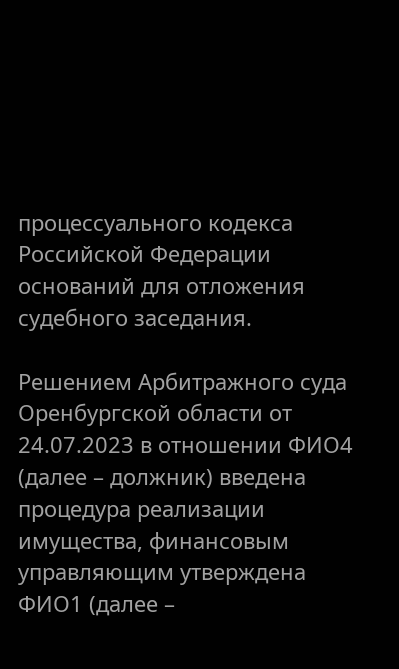процессуального кодекса Российской Федерации оснований для отложения судебного заседания.

Решением Арбитражного суда Оренбургской области от 24.07.2023 в отношении ФИО4 (далее – должник) введена процедура реализации имущества, финансовым управляющим утверждена ФИО1 (далее –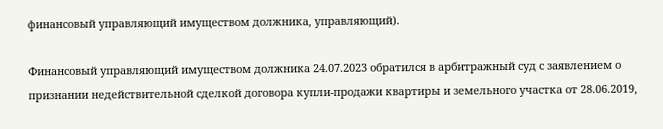финансовый управляющий имуществом должника, управляющий).

Финансовый управляющий имуществом должника 24.07.2023 обратился в арбитражный суд с заявлением о признании недействительной сделкой договора купли-продажи квартиры и земельного участка от 28.06.2019,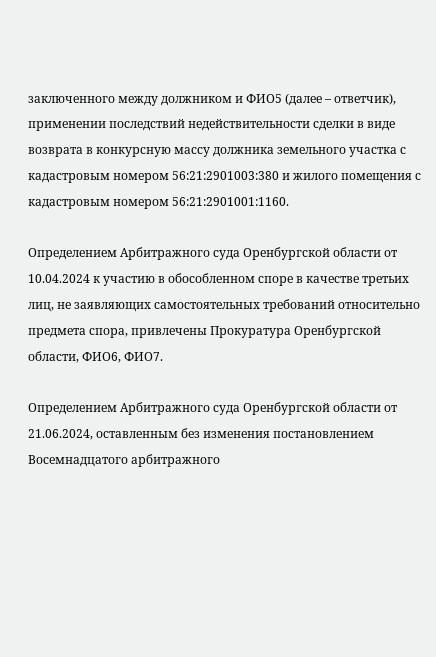заключенного между должником и ФИО5 (далее – ответчик), применении последствий недействительности сделки в виде возврата в конкурсную массу должника земельного участка с кадастровым номером 56:21:2901003:380 и жилого помещения с кадастровым номером 56:21:2901001:1160.

Определением Арбитражного суда Оренбургской области от 10.04.2024 к участию в обособленном споре в качестве третьих лиц, не заявляющих самостоятельных требований относительно предмета спора, привлечены Прокуратура Оренбургской области, ФИО6, ФИО7.

Определением Арбитражного суда Оренбургской области от 21.06.2024, оставленным без изменения постановлением Восемнадцатого арбитражного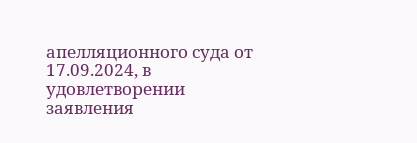апелляционного суда от 17.09.2024, в удовлетворении заявления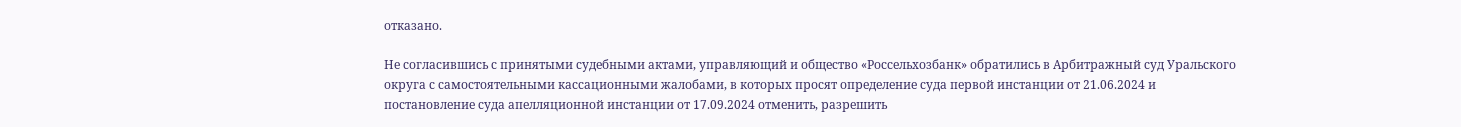отказано.

Не согласившись с принятыми судебными актами, управляющий и общество «Россельхозбанк» обратились в Арбитражный суд Уральского округа с самостоятельными кассационными жалобами, в которых просят определение суда первой инстанции от 21.06.2024 и постановление суда апелляционной инстанции от 17.09.2024 отменить, разрешить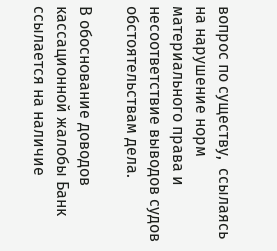вопрос по существу,  ссылаясь на нарушение норм материального права и несоответствие выводов судов обстоятельствам дела.

В обоснование доводов кассационной жалобы Банк ссылается на наличие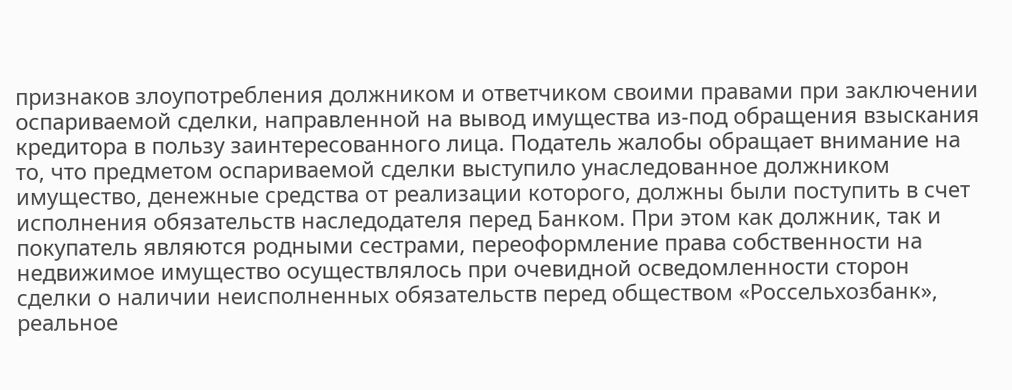признаков злоупотребления должником и ответчиком своими правами при заключении оспариваемой сделки, направленной на вывод имущества из-под обращения взыскания кредитора в пользу заинтересованного лица. Податель жалобы обращает внимание на то, что предметом оспариваемой сделки выступило унаследованное должником имущество, денежные средства от реализации которого, должны были поступить в счет исполнения обязательств наследодателя перед Банком. При этом как должник, так и покупатель являются родными сестрами, переоформление права собственности на недвижимое имущество осуществлялось при очевидной осведомленности сторон сделки о наличии неисполненных обязательств перед обществом «Россельхозбанк», реальное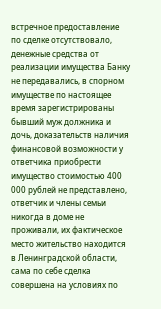встречное предоставление по сделке отсутствовало, денежные средства от реализации имущества Банку не передавались, в спорном имуществе по настоящее время зарегистрированы бывший муж должника и дочь, доказательств наличия финансовой возможности у ответчика приобрести имущество стоимостью 400 000 рублей не представлено, ответчик и члены семьи никогда в доме не проживали, их фактическое место жительство находится в Ленинградской области, сама по себе сделка совершена на условиях по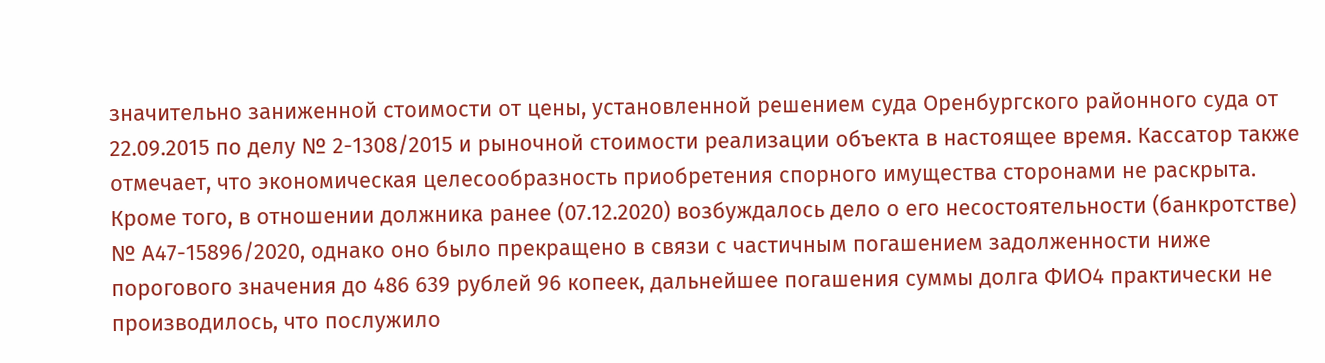значительно заниженной стоимости от цены, установленной решением суда Оренбургского районного суда от 22.09.2015 по делу № 2-1308/2015 и рыночной стоимости реализации объекта в настоящее время. Кассатор также отмечает, что экономическая целесообразность приобретения спорного имущества сторонами не раскрыта. Кроме того, в отношении должника ранее (07.12.2020) возбуждалось дело о его несостоятельности (банкротстве) № А47-15896/2020, однако оно было прекращено в связи с частичным погашением задолженности ниже порогового значения до 486 639 рублей 96 копеек, дальнейшее погашения суммы долга ФИО4 практически не производилось, что послужило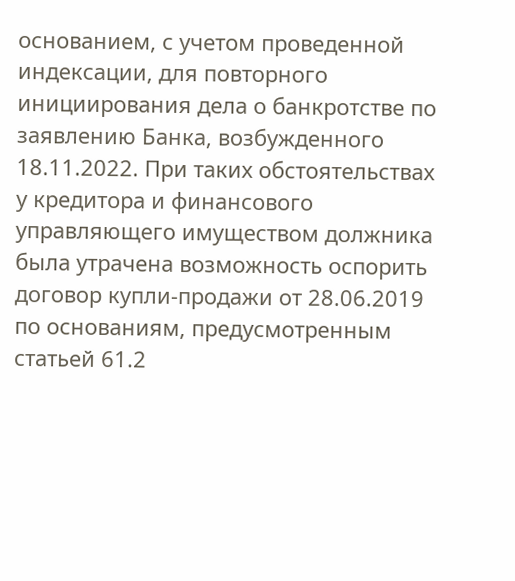основанием, с учетом проведенной индексации, для повторного инициирования дела о банкротстве по заявлению Банка, возбужденного 18.11.2022. При таких обстоятельствах у кредитора и финансового управляющего имуществом должника была утрачена возможность оспорить договор купли-продажи от 28.06.2019 по основаниям, предусмотренным статьей 61.2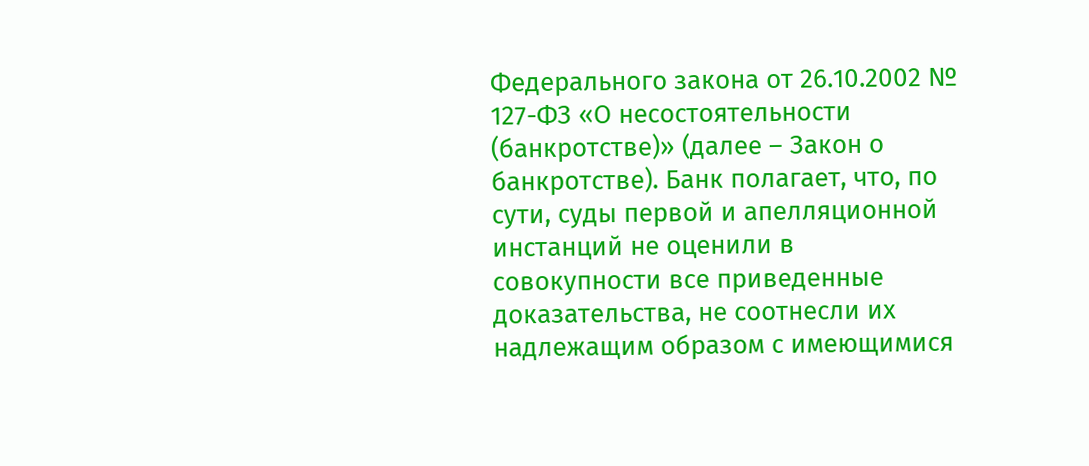Федерального закона от 26.10.2002 № 127-ФЗ «О несостоятельности (банкротстве)» (далее – Закон о банкротстве). Банк полагает, что, по сути, суды первой и апелляционной инстанций не оценили в совокупности все приведенные доказательства, не соотнесли их надлежащим образом с имеющимися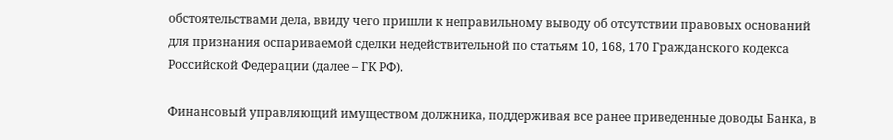обстоятельствами дела, ввиду чего пришли к неправильному выводу об отсутствии правовых оснований для признания оспариваемой сделки недействительной по статьям 10, 168, 170 Гражданского кодекса Российской Федерации (далее – ГК РФ).

Финансовый управляющий имуществом должника, поддерживая все ранее приведенные доводы Банка, в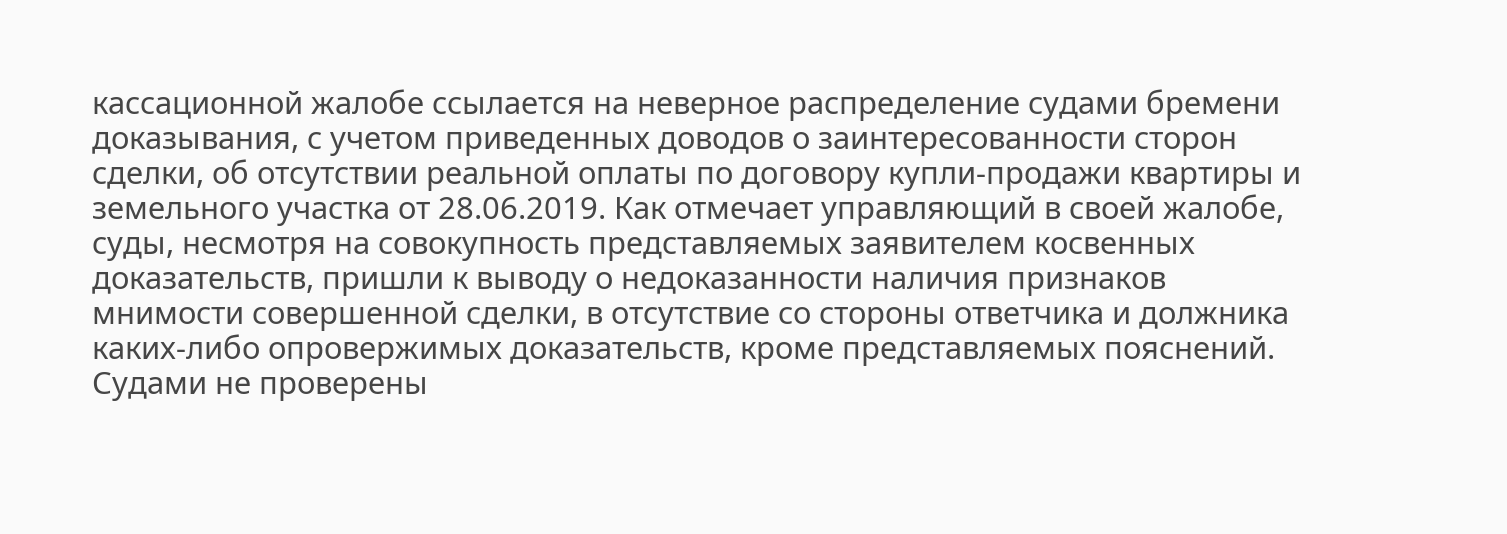кассационной жалобе ссылается на неверное распределение судами бремени доказывания, с учетом приведенных доводов о заинтересованности сторон сделки, об отсутствии реальной оплаты по договору купли-продажи квартиры и земельного участка от 28.06.2019. Как отмечает управляющий в своей жалобе, суды, несмотря на совокупность представляемых заявителем косвенных доказательств, пришли к выводу о недоказанности наличия признаков мнимости совершенной сделки, в отсутствие со стороны ответчика и должника каких-либо опровержимых доказательств, кроме представляемых пояснений. Судами не проверены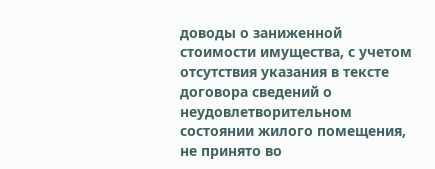доводы о заниженной стоимости имущества, с учетом отсутствия указания в тексте договора сведений о неудовлетворительном состоянии жилого помещения, не принято во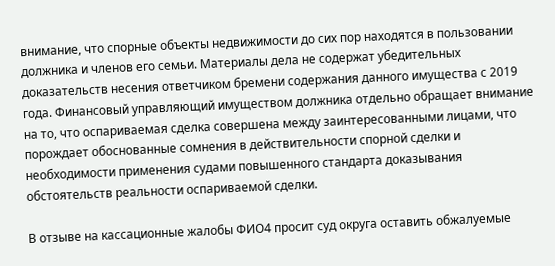внимание, что спорные объекты недвижимости до сих пор находятся в пользовании должника и членов его семьи. Материалы дела не содержат убедительных доказательств несения ответчиком бремени содержания данного имущества с 2019 года. Финансовый управляющий имуществом должника отдельно обращает внимание на то, что оспариваемая сделка совершена между заинтересованными лицами, что порождает обоснованные сомнения в действительности спорной сделки и необходимости применения судами повышенного стандарта доказывания обстоятельств реальности оспариваемой сделки.

В отзыве на кассационные жалобы ФИО4 просит суд округа оставить обжалуемые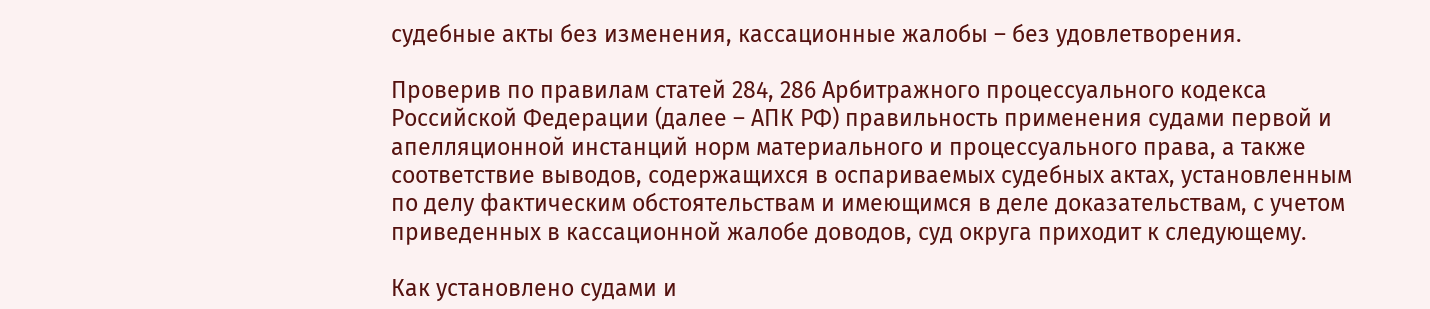судебные акты без изменения, кассационные жалобы – без удовлетворения.

Проверив по правилам статей 284, 286 Арбитражного процессуального кодекса Российской Федерации (далее – АПК РФ) правильность применения судами первой и апелляционной инстанций норм материального и процессуального права, а также соответствие выводов, содержащихся в оспариваемых судебных актах, установленным по делу фактическим обстоятельствам и имеющимся в деле доказательствам, с учетом приведенных в кассационной жалобе доводов, суд округа приходит к следующему.

Как установлено судами и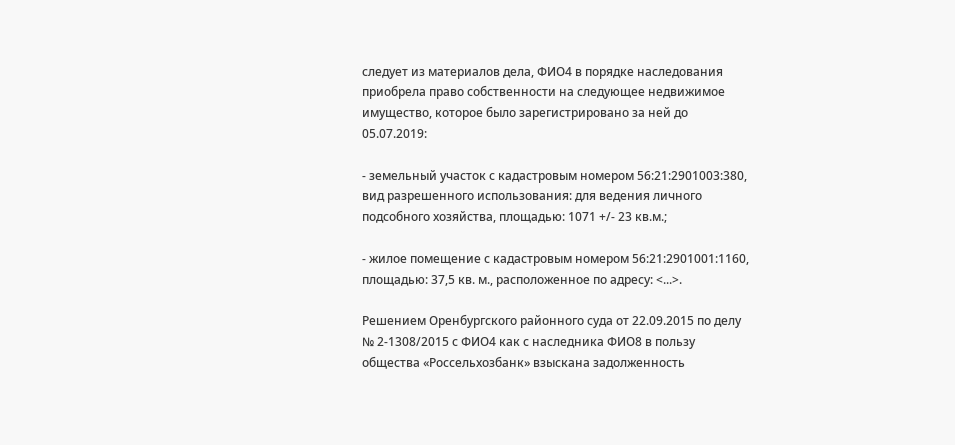следует из материалов дела, ФИО4 в порядке наследования приобрела право собственности на следующее недвижимое имущество, которое было зарегистрировано за ней до 05.07.2019:

- земельный участок с кадастровым номером 56:21:2901003:380, вид разрешенного использования: для ведения личного подсобного хозяйства, площадью: 1071 +/- 23 кв.м.;

- жилое помещение с кадастровым номером 56:21:2901001:1160, площадью: 37,5 кв. м., расположенное по адресу: <...>.

Решением Оренбургского районного суда от 22.09.2015 по делу № 2-1308/2015 с ФИО4 как с наследника ФИО8 в пользу общества «Россельхозбанк» взыскана задолженность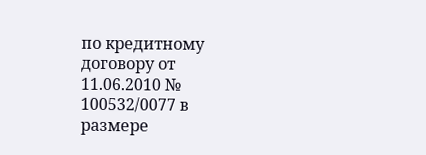по кредитному договору от 11.06.2010 № 100532/0077 в размере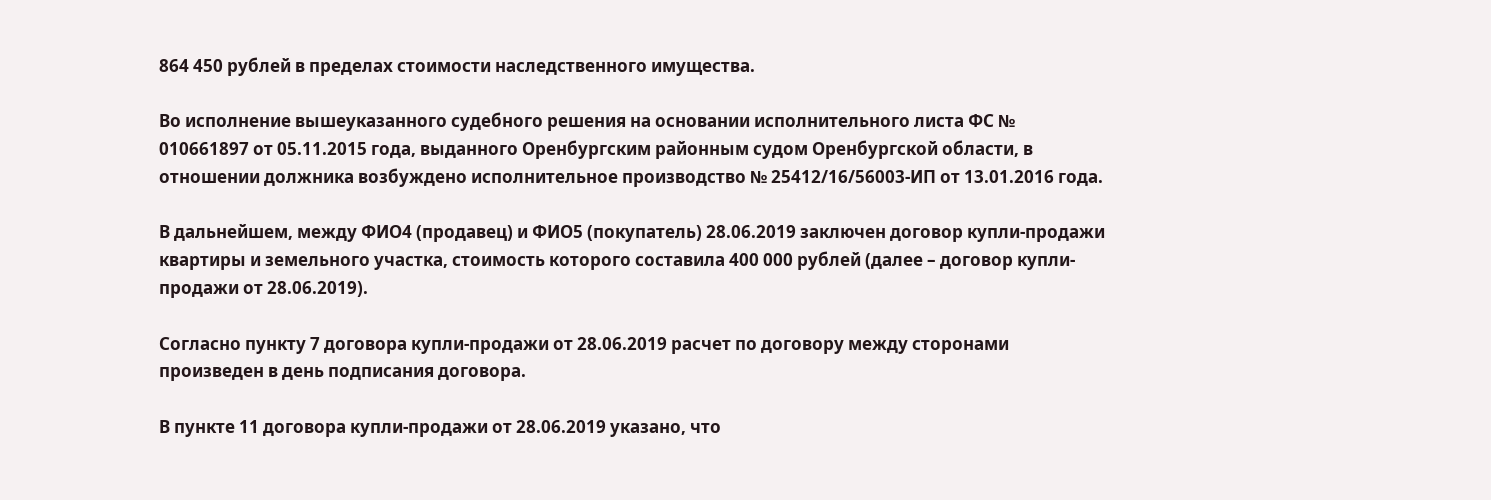864 450 рублей в пределах стоимости наследственного имущества.

Во исполнение вышеуказанного судебного решения на основании исполнительного листа ФС № 010661897 от 05.11.2015 года, выданного Оренбургским районным судом Оренбургской области, в отношении должника возбуждено исполнительное производство № 25412/16/56003-ИП от 13.01.2016 года.

В дальнейшем, между ФИО4 (продавец) и ФИО5 (покупатель) 28.06.2019 заключен договор купли-продажи квартиры и земельного участка, стоимость которого составила 400 000 рублей (далее – договор купли-продажи от 28.06.2019).

Согласно пункту 7 договора купли-продажи от 28.06.2019 расчет по договору между сторонами произведен в день подписания договора.

В пункте 11 договора купли-продажи от 28.06.2019 указано, что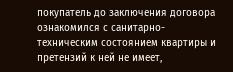покупатель до заключения договора ознакомился с санитарно-техническим состоянием квартиры и претензий к ней не имеет,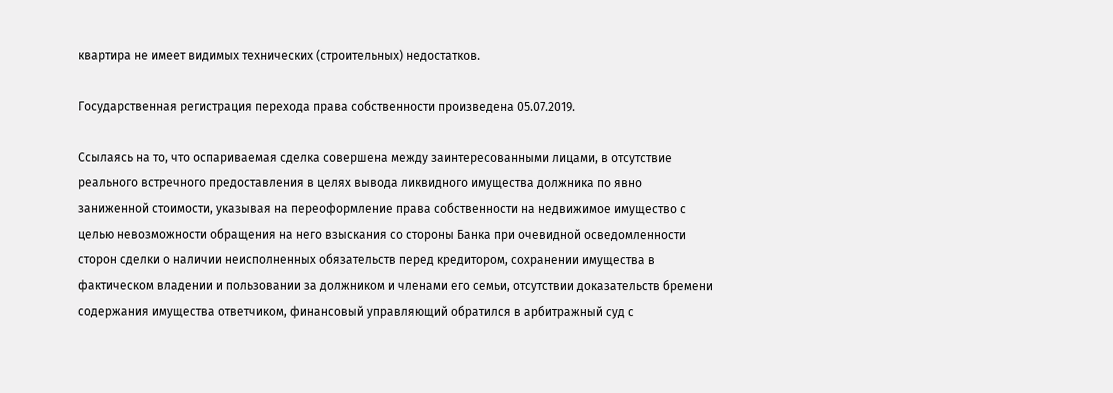квартира не имеет видимых технических (строительных) недостатков.

Государственная регистрация перехода права собственности произведена 05.07.2019.

Ссылаясь на то, что оспариваемая сделка совершена между заинтересованными лицами, в отсутствие реального встречного предоставления в целях вывода ликвидного имущества должника по явно заниженной стоимости, указывая на переоформление права собственности на недвижимое имущество с целью невозможности обращения на него взыскания со стороны Банка при очевидной осведомленности сторон сделки о наличии неисполненных обязательств перед кредитором, сохранении имущества в фактическом владении и пользовании за должником и членами его семьи, отсутствии доказательств бремени содержания имущества ответчиком, финансовый управляющий обратился в арбитражный суд с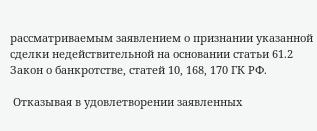рассматриваемым заявлением о признании указанной сделки недействительной на основании статьи 61.2 Закон о банкротстве, статей 10, 168, 170 ГК РФ.

 Отказывая в удовлетворении заявленных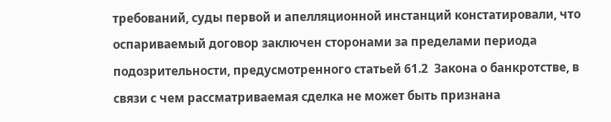требований, суды первой и апелляционной инстанций констатировали, что оспариваемый договор заключен сторонами за пределами периода подозрительности, предусмотренного статьей 61.2  Закона о банкротстве, в связи с чем рассматриваемая сделка не может быть признана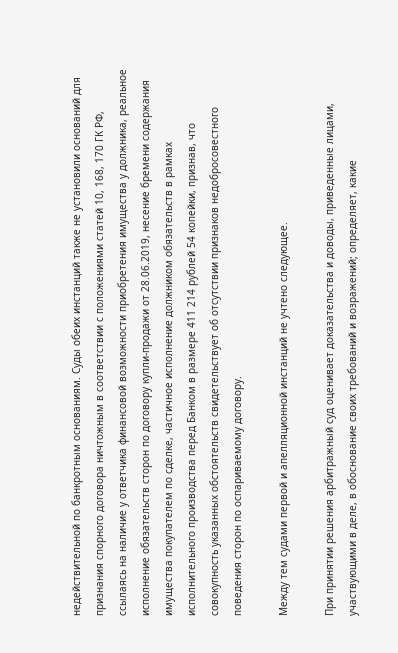недействительной по банкротным основаниям. Суды обеих инстанций также не установили оснований для признания спорного договора ничтожным в соответствии с положениями статей 10, 168, 170 ГК РФ, ссылаясь на наличие у ответчика финансовой возможности приобретения имущества у должника, реальное исполнение обязательств сторон по договору купли-продажи от 28.06.2019, несение бремени содержания имущества покупателем по сделке, частичное исполнение должником обязательств в рамках исполнительного производства перед Банком в размере 411 214 рублей 54 копейки, признав, что совокупность указанных обстоятельств свидетельствует об отсутствии признаков недобросовестного поведения сторон по оспариваемому договору.

Между тем судами первой и апелляционной инстанций не учтено следующее.

При принятии решения арбитражный суд оценивает доказательства и доводы, приведенные лицами, участвующими в деле, в обоснование своих требований и возражений; определяет, какие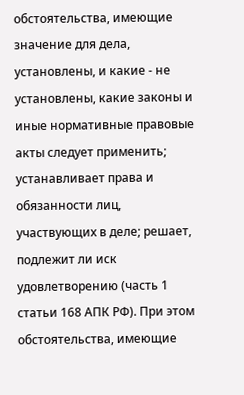обстоятельства, имеющие значение для дела, установлены, и какие - не установлены, какие законы и иные нормативные правовые акты следует применить; устанавливает права и обязанности лиц, участвующих в деле; решает, подлежит ли иск удовлетворению (часть 1 статьи 168 АПК РФ). При этом обстоятельства, имеющие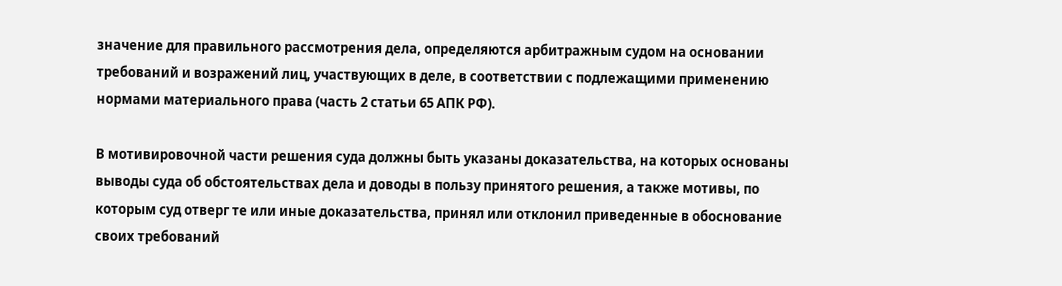значение для правильного рассмотрения дела, определяются арбитражным судом на основании требований и возражений лиц, участвующих в деле, в соответствии с подлежащими применению нормами материального права (часть 2 статьи 65 АПК РФ).

В мотивировочной части решения суда должны быть указаны доказательства, на которых основаны выводы суда об обстоятельствах дела и доводы в пользу принятого решения, а также мотивы, по которым суд отверг те или иные доказательства, принял или отклонил приведенные в обоснование своих требований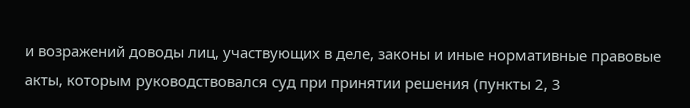и возражений доводы лиц, участвующих в деле, законы и иные нормативные правовые акты, которым руководствовался суд при принятии решения (пункты 2, 3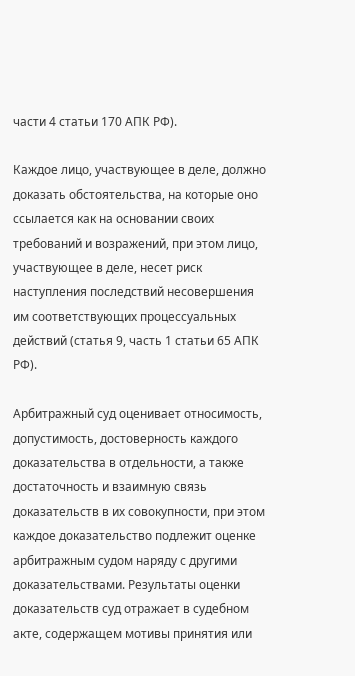части 4 статьи 170 АПК РФ).

Каждое лицо, участвующее в деле, должно доказать обстоятельства, на которые оно ссылается как на основании своих требований и возражений, при этом лицо, участвующее в деле, несет риск наступления последствий несовершения им соответствующих процессуальных действий (статья 9, часть 1 статьи 65 АПК РФ).

Арбитражный суд оценивает относимость, допустимость, достоверность каждого доказательства в отдельности, а также достаточность и взаимную связь доказательств в их совокупности, при этом каждое доказательство подлежит оценке арбитражным судом наряду с другими доказательствами. Результаты оценки доказательств суд отражает в судебном акте, содержащем мотивы принятия или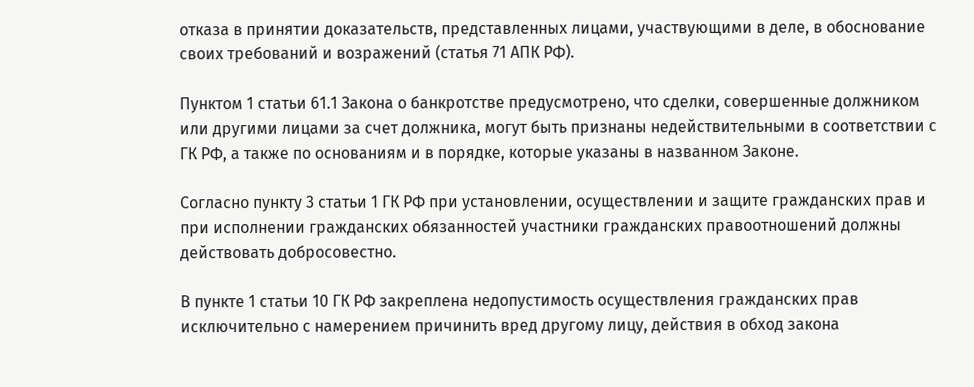отказа в принятии доказательств, представленных лицами, участвующими в деле, в обоснование своих требований и возражений (статья 71 АПК РФ).

Пунктом 1 статьи 61.1 Закона о банкротстве предусмотрено, что сделки, совершенные должником или другими лицами за счет должника, могут быть признаны недействительными в соответствии с ГК РФ, а также по основаниям и в порядке, которые указаны в названном Законе.

Согласно пункту 3 статьи 1 ГК РФ при установлении, осуществлении и защите гражданских прав и при исполнении гражданских обязанностей участники гражданских правоотношений должны действовать добросовестно.

В пункте 1 статьи 10 ГК РФ закреплена недопустимость осуществления гражданских прав исключительно с намерением причинить вред другому лицу, действия в обход закона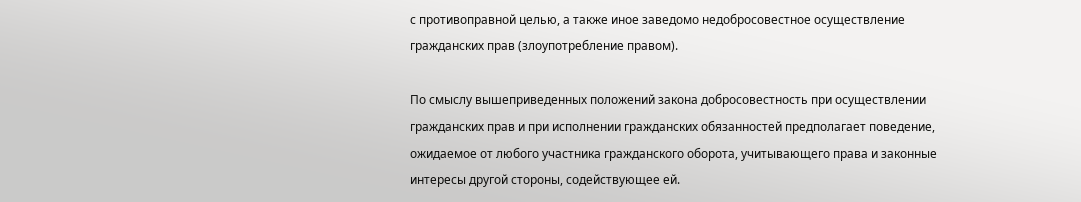с противоправной целью, а также иное заведомо недобросовестное осуществление гражданских прав (злоупотребление правом).

По смыслу вышеприведенных положений закона добросовестность при осуществлении гражданских прав и при исполнении гражданских обязанностей предполагает поведение, ожидаемое от любого участника гражданского оборота, учитывающего права и законные интересы другой стороны, содействующее ей.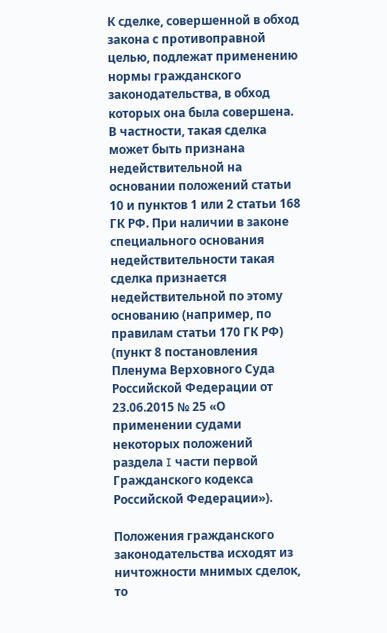К сделке, совершенной в обход закона с противоправной целью, подлежат применению нормы гражданского законодательства, в обход которых она была совершена. В частности, такая сделка может быть признана недействительной на основании положений статьи 10 и пунктов 1 или 2 статьи 168 ГК РФ. При наличии в законе специального основания недействительности такая сделка признается недействительной по этому основанию (например, по правилам статьи 170 ГК РФ) (пункт 8 постановления Пленума Верховного Суда Российской Федерации от 23.06.2015 № 25 «О применении судами некоторых положений раздела I части первой Гражданского кодекса Российской Федерации»).

Положения гражданского законодательства исходят из ничтожности мнимых сделок, то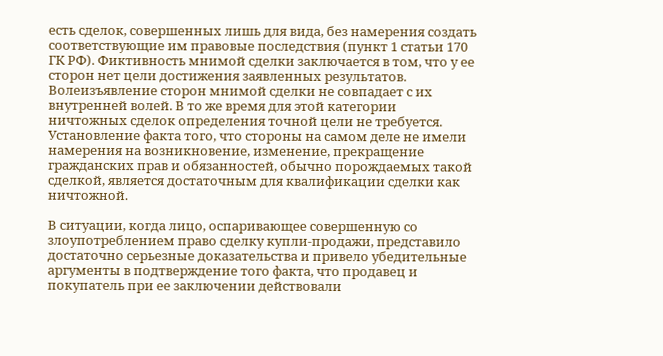есть сделок, совершенных лишь для вида, без намерения создать соответствующие им правовые последствия (пункт 1 статьи 170 ГК РФ). Фиктивность мнимой сделки заключается в том, что у ее сторон нет цели достижения заявленных результатов. Волеизъявление сторон мнимой сделки не совпадает с их внутренней волей. В то же время для этой категории ничтожных сделок определения точной цели не требуется. Установление факта того, что стороны на самом деле не имели намерения на возникновение, изменение, прекращение гражданских прав и обязанностей, обычно порождаемых такой сделкой, является достаточным для квалификации сделки как ничтожной.

В ситуации, когда лицо, оспаривающее совершенную со злоупотреблением право сделку купли-продажи, представило достаточно серьезные доказательства и привело убедительные аргументы в подтверждение того факта, что продавец и покупатель при ее заключении действовали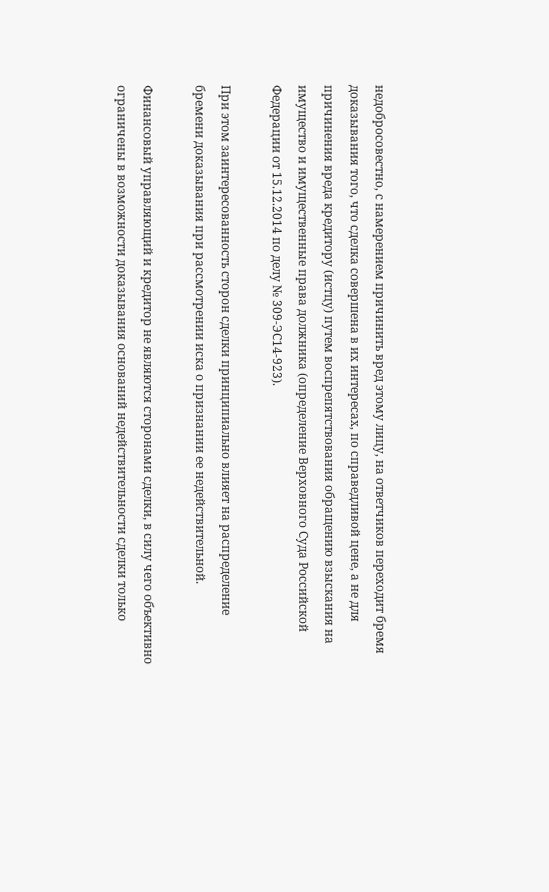недобросовестно, с намерением причинить вред этому лицу, на ответчиков переходит бремя доказывания того, что сделка совершена в их интересах, по справедливой цене, а не для причинения вреда кредитору (истцу) путем воспрепятствования обращению взыскания на имущество и имущественные права должника (определение Верховного Суда Российской Федерации от 15.12.2014 по делу № 309-ЭС14-923).

При этом заинтересованность сторон сделки принципиально влияет на распределение бремени доказывания при рассмотрении иска о признании ее недействительной.

Финансовый управляющий и кредитор не являются сторонами сделки, в силу чего объективно ограничены в возможности доказывания оснований недействительности сделки только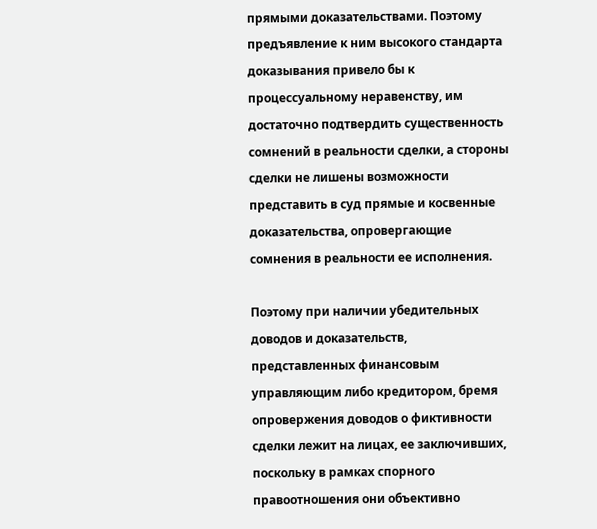прямыми доказательствами. Поэтому предъявление к ним высокого стандарта доказывания привело бы к процессуальному неравенству, им достаточно подтвердить существенность сомнений в реальности сделки, а стороны сделки не лишены возможности представить в суд прямые и косвенные доказательства, опровергающие сомнения в реальности ее исполнения.

Поэтому при наличии убедительных доводов и доказательств, представленных финансовым управляющим либо кредитором, бремя опровержения доводов о фиктивности сделки лежит на лицах, ее заключивших, поскольку в рамках спорного правоотношения они объективно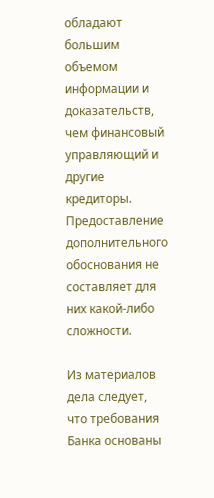обладают большим объемом информации и доказательств, чем финансовый управляющий и другие кредиторы. Предоставление дополнительного обоснования не составляет для них какой-либо сложности.

Из материалов дела следует, что требования Банка основаны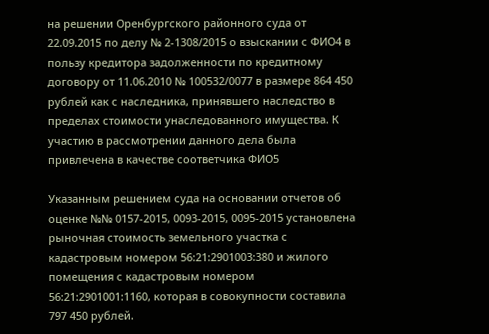на решении Оренбургского районного суда от 22.09.2015 по делу № 2-1308/2015 о взыскании с ФИО4 в пользу кредитора задолженности по кредитному договору от 11.06.2010 № 100532/0077 в размере 864 450 рублей как с наследника, принявшего наследство в пределах стоимости унаследованного имущества. К участию в рассмотрении данного дела была привлечена в качестве соответчика ФИО5

Указанным решением суда на основании отчетов об оценке №№ 0157-2015, 0093-2015, 0095-2015 установлена рыночная стоимость земельного участка с кадастровым номером 56:21:2901003:380 и жилого помещения с кадастровым номером 56:21:2901001:1160, которая в совокупности составила 797 450 рублей.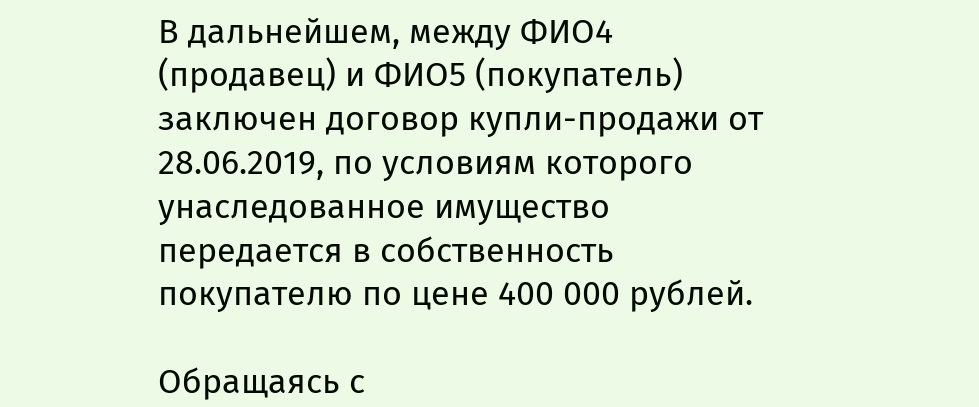В дальнейшем, между ФИО4 (продавец) и ФИО5 (покупатель) заключен договор купли-продажи от 28.06.2019, по условиям которого унаследованное имущество передается в собственность покупателю по цене 400 000 рублей.

Обращаясь с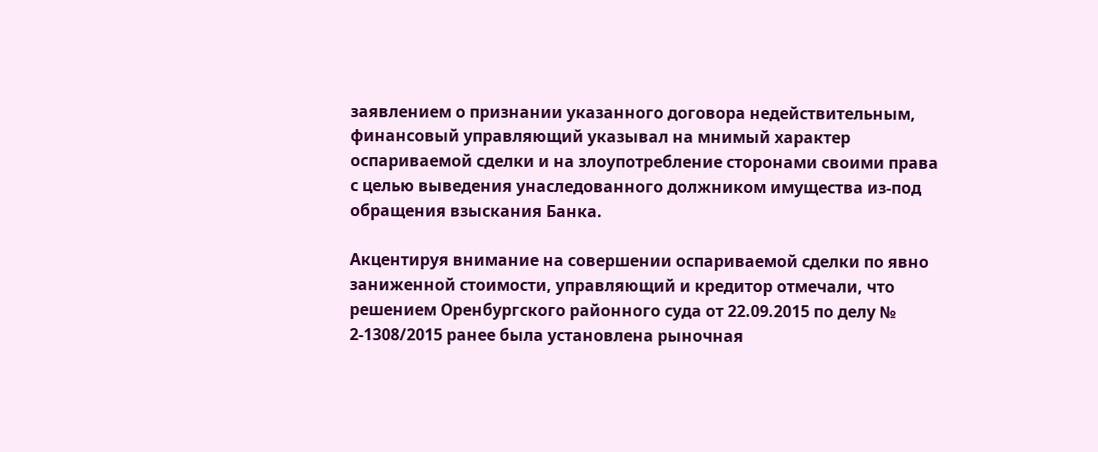заявлением о признании указанного договора недействительным, финансовый управляющий указывал на мнимый характер оспариваемой сделки и на злоупотребление сторонами своими права с целью выведения унаследованного должником имущества из-под обращения взыскания Банка.

Акцентируя внимание на совершении оспариваемой сделки по явно заниженной стоимости, управляющий и кредитор отмечали, что решением Оренбургского районного суда от 22.09.2015 по делу № 2-1308/2015 ранее была установлена рыночная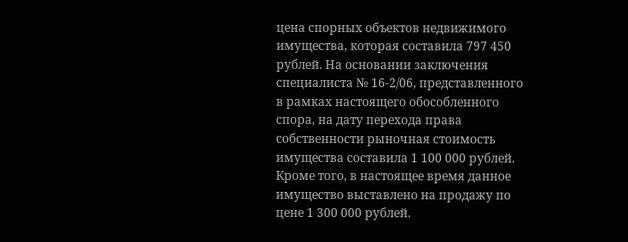цена спорных объектов недвижимого имущества, которая составила 797 450 рублей. На основании заключения специалиста № 16-2/06, представленного в рамках настоящего обособленного спора, на дату перехода права собственности рыночная стоимость имущества составила 1 100 000 рублей. Кроме того, в настоящее время данное имущество выставлено на продажу по цене 1 300 000 рублей.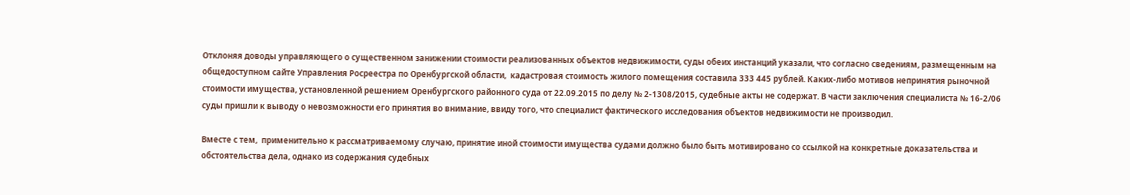Отклоняя доводы управляющего о существенном занижении стоимости реализованных объектов недвижимости, суды обеих инстанций указали, что согласно сведениям, размещенным на общедоступном сайте Управления Росреестра по Оренбургской области,  кадастровая стоимость жилого помещения составила 333 445 рублей. Каких-либо мотивов непринятия рыночной стоимости имущества, установленной решением Оренбургского районного суда от 22.09.2015 по делу № 2-1308/2015, судебные акты не содержат. В части заключения специалиста № 16-2/06 суды пришли к выводу о невозможности его принятия во внимание, ввиду того, что специалист фактического исследования объектов недвижимости не производил.

Вместе с тем,  применительно к рассматриваемому случаю, принятие иной стоимости имущества судами должно было быть мотивировано со ссылкой на конкретные доказательства и обстоятельства дела, однако из содержания судебных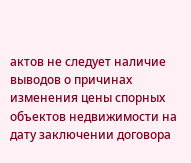актов не следует наличие выводов о причинах изменения цены спорных объектов недвижимости на дату заключении договора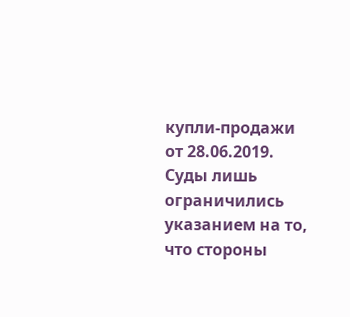купли-продажи от 28.06.2019. Суды лишь ограничились указанием на то, что стороны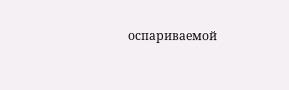оспариваемой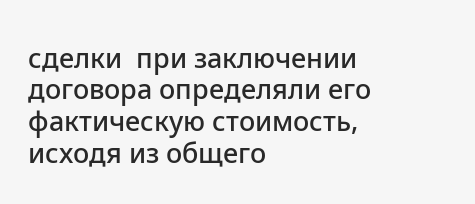сделки  при заключении договора определяли его фактическую стоимость, исходя из общего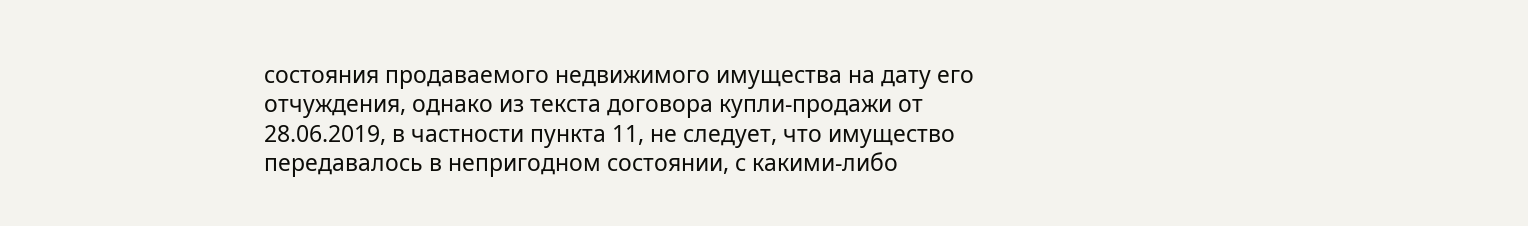состояния продаваемого недвижимого имущества на дату его отчуждения, однако из текста договора купли-продажи от 28.06.2019, в частности пункта 11, не следует, что имущество передавалось в непригодном состоянии, с какими-либо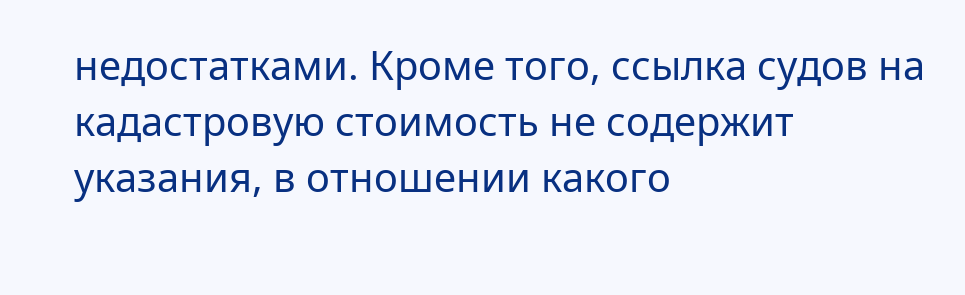недостатками. Кроме того, ссылка судов на кадастровую стоимость не содержит указания, в отношении какого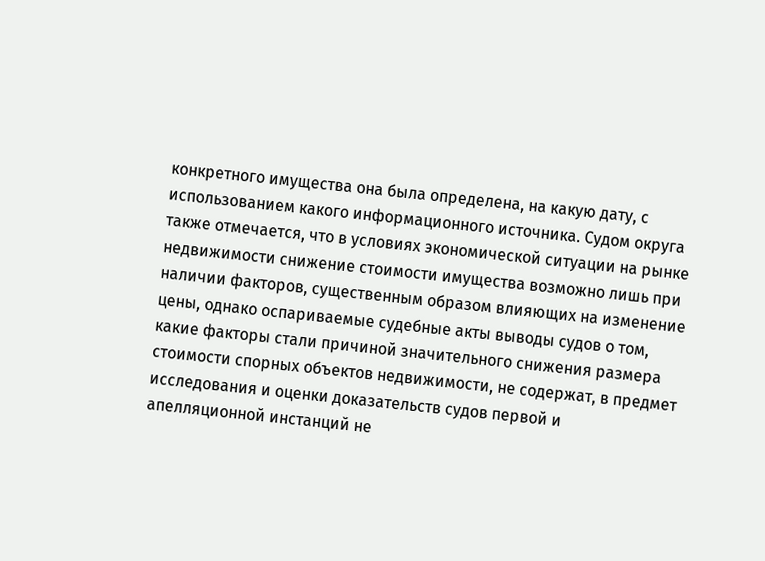конкретного имущества она была определена, на какую дату, с использованием какого информационного источника. Судом округа также отмечается, что в условиях экономической ситуации на рынке недвижимости снижение стоимости имущества возможно лишь при наличии факторов, существенным образом влияющих на изменение цены, однако оспариваемые судебные акты выводы судов о том, какие факторы стали причиной значительного снижения размера стоимости спорных объектов недвижимости, не содержат, в предмет исследования и оценки доказательств судов первой и апелляционной инстанций не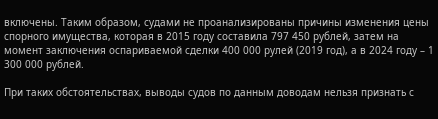включены. Таким образом, судами не проанализированы причины изменения цены спорного имущества, которая в 2015 году составила 797 450 рублей, затем на момент заключения оспариваемой сделки 400 000 рулей (2019 год), а в 2024 году – 1 300 000 рублей.

При таких обстоятельствах, выводы судов по данным доводам нельзя признать с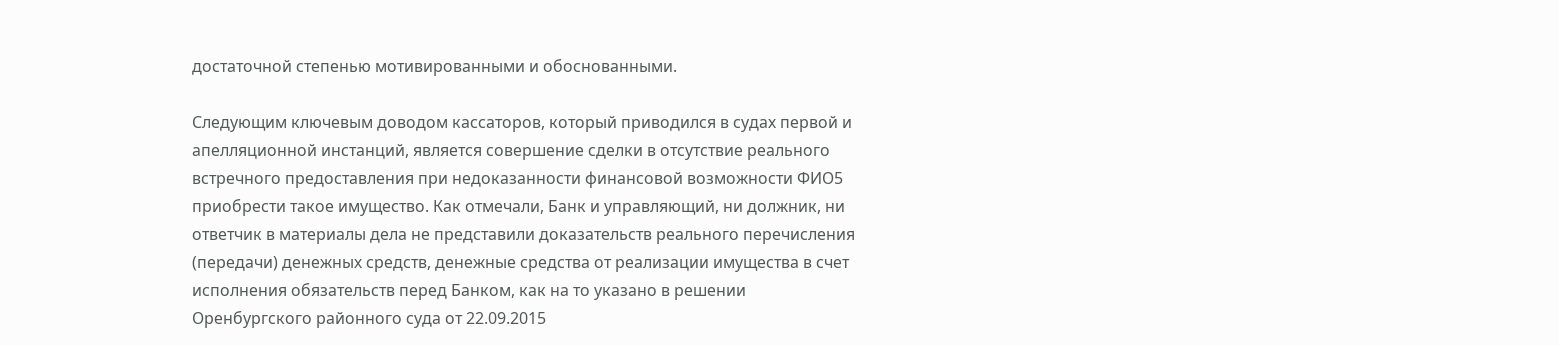достаточной степенью мотивированными и обоснованными.

Следующим ключевым доводом кассаторов, который приводился в судах первой и апелляционной инстанций, является совершение сделки в отсутствие реального встречного предоставления при недоказанности финансовой возможности ФИО5 приобрести такое имущество. Как отмечали, Банк и управляющий, ни должник, ни ответчик в материалы дела не представили доказательств реального перечисления (передачи) денежных средств, денежные средства от реализации имущества в счет исполнения обязательств перед Банком, как на то указано в решении Оренбургского районного суда от 22.09.2015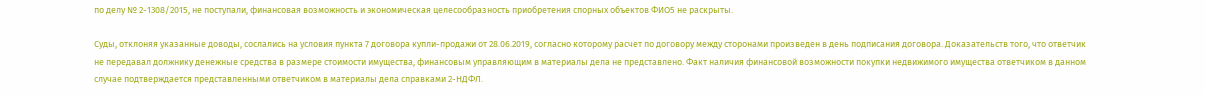по делу № 2-1308/2015, не поступали, финансовая возможность и экономическая целесообразность приобретения спорных объектов ФИО5 не раскрыты.

Суды, отклоняя указанные доводы, сослались на условия пункта 7 договора купли-продажи от 28.06.2019, согласно которому расчет по договору между сторонами произведен в день подписания договора. Доказательств того, что ответчик не передавал должнику денежные средства в размере стоимости имущества, финансовым управляющим в материалы дела не представлено. Факт наличия финансовой возможности покупки недвижимого имущества ответчиком в данном случае подтверждается представленными ответчиком в материалы дела справками 2-НДФЛ.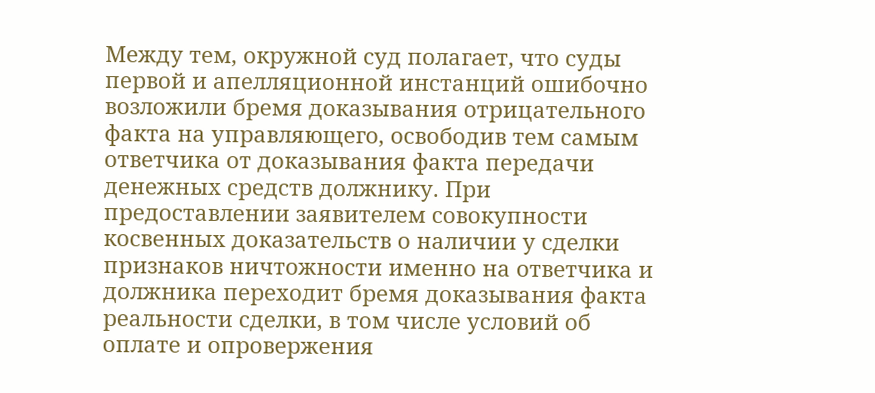Между тем, окружной суд полагает, что суды первой и апелляционной инстанций ошибочно возложили бремя доказывания отрицательного факта на управляющего, освободив тем самым ответчика от доказывания факта передачи денежных средств должнику. При предоставлении заявителем совокупности косвенных доказательств о наличии у сделки признаков ничтожности именно на ответчика и должника переходит бремя доказывания факта реальности сделки, в том числе условий об оплате и опровержения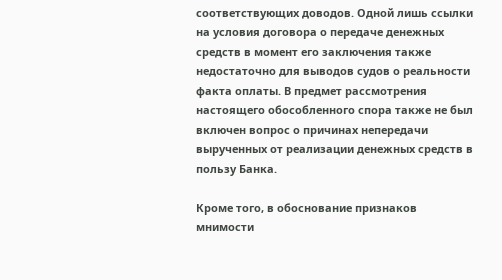соответствующих доводов. Одной лишь ссылки на условия договора о передаче денежных средств в момент его заключения также недостаточно для выводов судов о реальности факта оплаты. В предмет рассмотрения настоящего обособленного спора также не был включен вопрос о причинах непередачи вырученных от реализации денежных средств в пользу Банка.

Кроме того, в обоснование признаков мнимости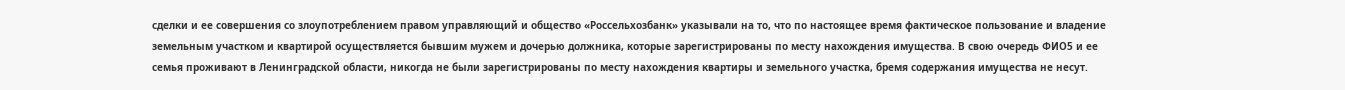сделки и ее совершения со злоупотреблением правом управляющий и общество «Россельхозбанк» указывали на то, что по настоящее время фактическое пользование и владение земельным участком и квартирой осуществляется бывшим мужем и дочерью должника, которые зарегистрированы по месту нахождения имущества. В свою очередь ФИО5 и ее семья проживают в Ленинградской области, никогда не были зарегистрированы по месту нахождения квартиры и земельного участка, бремя содержания имущества не несут.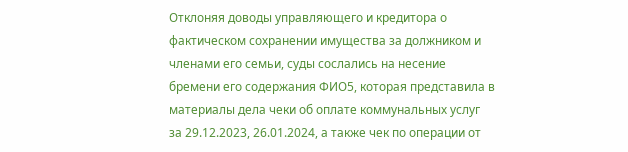Отклоняя доводы управляющего и кредитора о фактическом сохранении имущества за должником и членами его семьи, суды сослались на несение бремени его содержания ФИО5, которая представила в материалы дела чеки об оплате коммунальных услуг за 29.12.2023, 26.01.2024, а также чек по операции от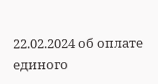22.02.2024 об оплате единого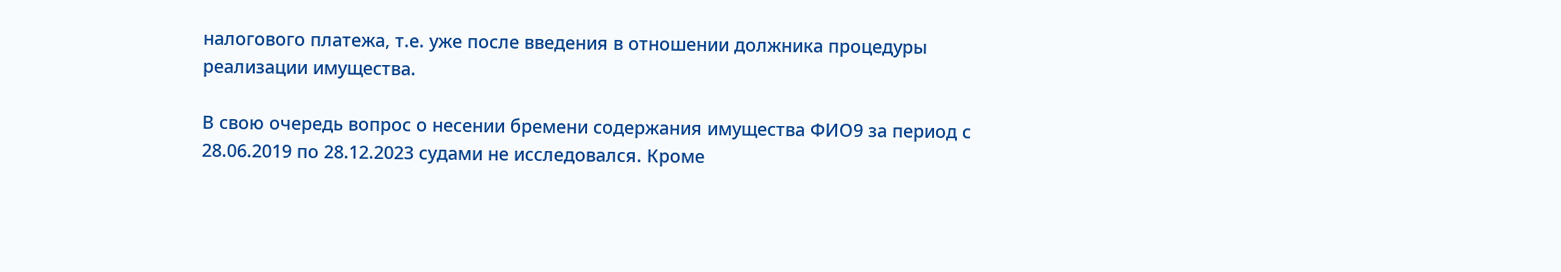налогового платежа, т.е. уже после введения в отношении должника процедуры реализации имущества.

В свою очередь вопрос о несении бремени содержания имущества ФИО9 за период с 28.06.2019 по 28.12.2023 судами не исследовался. Кроме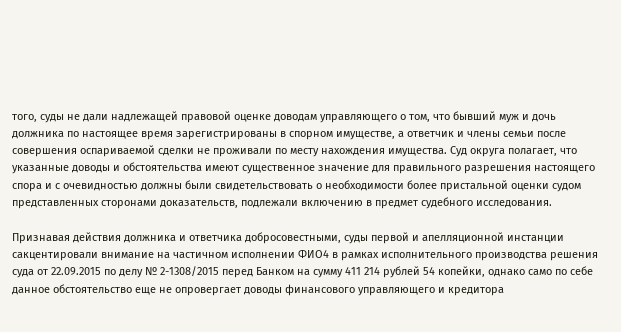того, суды не дали надлежащей правовой оценке доводам управляющего о том, что бывший муж и дочь должника по настоящее время зарегистрированы в спорном имуществе, а ответчик и члены семьи после совершения оспариваемой сделки не проживали по месту нахождения имущества. Суд округа полагает, что указанные доводы и обстоятельства имеют существенное значение для правильного разрешения настоящего спора и с очевидностью должны были свидетельствовать о необходимости более пристальной оценки судом представленных сторонами доказательств, подлежали включению в предмет судебного исследования.

Признавая действия должника и ответчика добросовестными, суды первой и апелляционной инстанции сакцентировали внимание на частичном исполнении ФИО4 в рамках исполнительного производства решения суда от 22.09.2015 по делу № 2-1308/2015 перед Банком на сумму 411 214 рублей 54 копейки, однако само по себе данное обстоятельство еще не опровергает доводы финансового управляющего и кредитора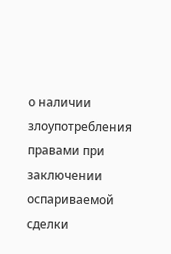о наличии злоупотребления правами при заключении оспариваемой сделки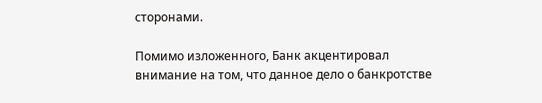сторонами.

Помимо изложенного, Банк акцентировал внимание на том, что данное дело о банкротстве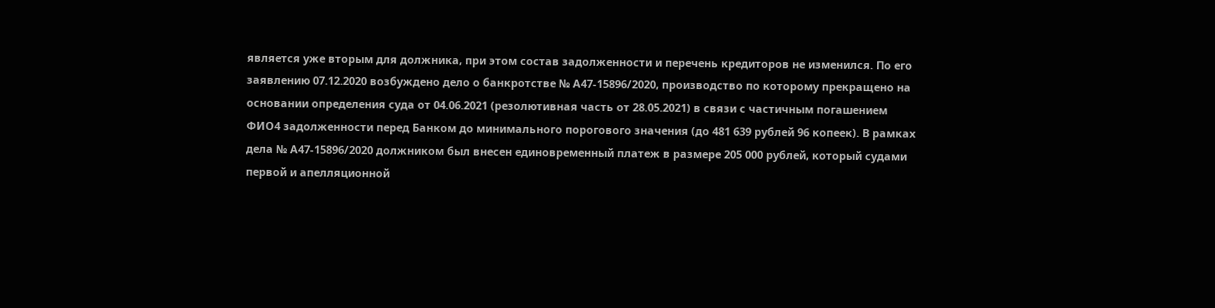является уже вторым для должника, при этом состав задолженности и перечень кредиторов не изменился. По его заявлению 07.12.2020 возбуждено дело о банкротстве № А47-15896/2020, производство по которому прекращено на основании определения суда от 04.06.2021 (резолютивная часть от 28.05.2021) в связи с частичным погашением ФИО4 задолженности перед Банком до минимального порогового значения (до 481 639 рублей 96 копеек). В рамках дела № А47-15896/2020 должником был внесен единовременный платеж в размере 205 000 рублей, который судами первой и апелляционной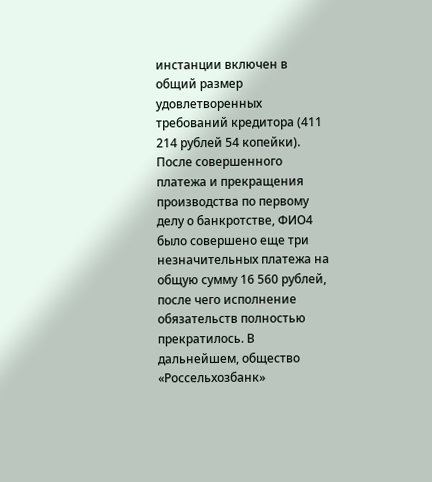инстанции включен в общий размер удовлетворенных требований кредитора (411 214 рублей 54 копейки). После совершенного платежа и прекращения производства по первому делу о банкротстве, ФИО4 было совершено еще три незначительных платежа на общую сумму 16 560 рублей, после чего исполнение обязательств полностью прекратилось. В дальнейшем, общество «Россельхозбанк»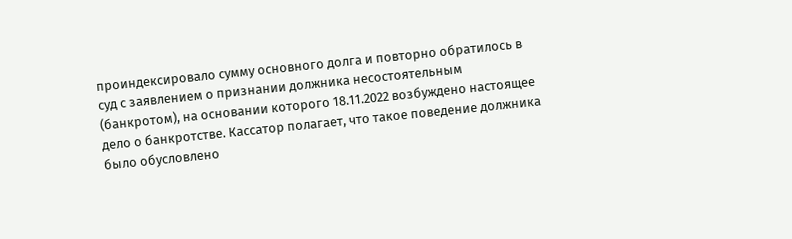проиндексировало сумму основного долга и повторно обратилось в суд с заявлением о признании должника несостоятельным (банкротом), на основании которого 18.11.2022 возбуждено настоящее дело о банкротстве. Кассатор полагает, что такое поведение должника было обусловлено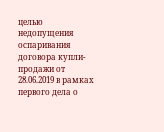целью недопущения оспаривания договора купли-продажи от 28.06.2019 в рамках первого дела о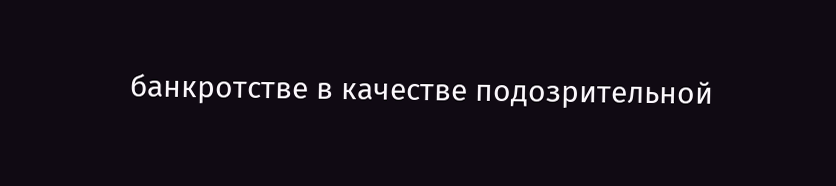банкротстве в качестве подозрительной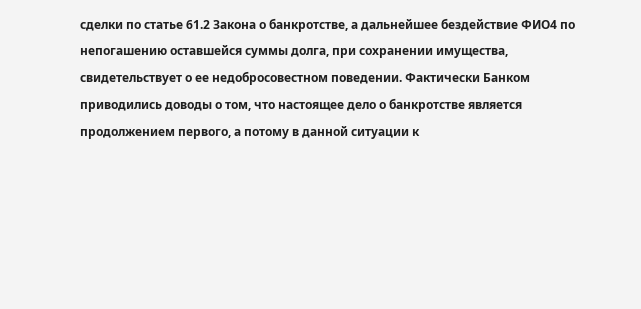сделки по статье 61.2 Закона о банкротстве, а дальнейшее бездействие ФИО4 по непогашению оставшейся суммы долга, при сохранении имущества, свидетельствует о ее недобросовестном поведении. Фактически Банком приводились доводы о том, что настоящее дело о банкротстве является продолжением первого, а потому в данной ситуации к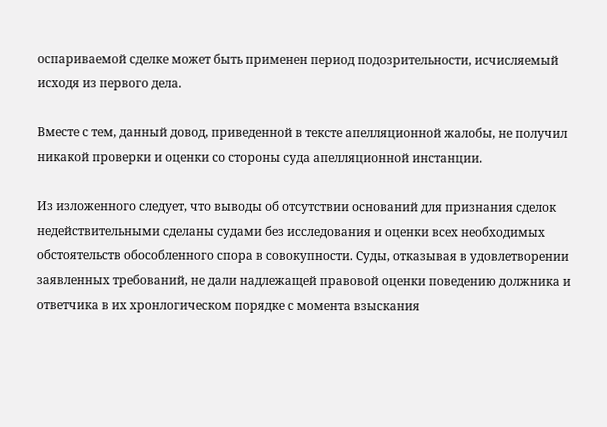оспариваемой сделке может быть применен период подозрительности, исчисляемый исходя из первого дела.

Вместе с тем, данный довод, приведенной в тексте апелляционной жалобы, не получил никакой проверки и оценки со стороны суда апелляционной инстанции.

Из изложенного следует, что выводы об отсутствии оснований для признания сделок недействительными сделаны судами без исследования и оценки всех необходимых обстоятельств обособленного спора в совокупности. Суды, отказывая в удовлетворении заявленных требований, не дали надлежащей правовой оценки поведению должника и ответчика в их хронлогическом порядке с момента взыскания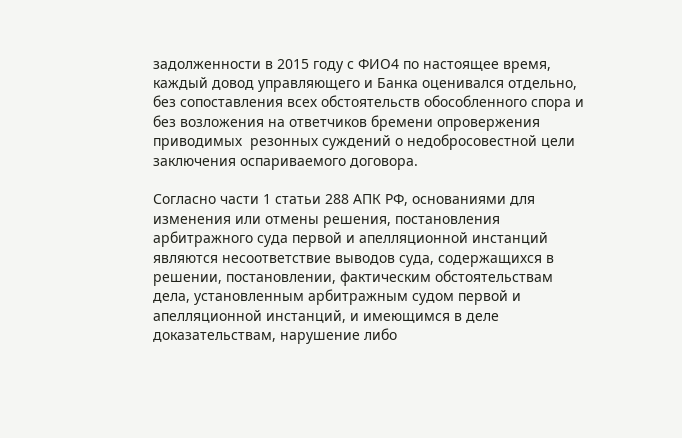задолженности в 2015 году с ФИО4 по настоящее время, каждый довод управляющего и Банка оценивался отдельно, без сопоставления всех обстоятельств обособленного спора и без возложения на ответчиков бремени опровержения приводимых  резонных суждений о недобросовестной цели заключения оспариваемого договора.

Согласно части 1 статьи 288 АПК РФ, основаниями для изменения или отмены решения, постановления арбитражного суда первой и апелляционной инстанций являются несоответствие выводов суда, содержащихся в решении, постановлении, фактическим обстоятельствам дела, установленным арбитражным судом первой и апелляционной инстанций, и имеющимся в деле доказательствам, нарушение либо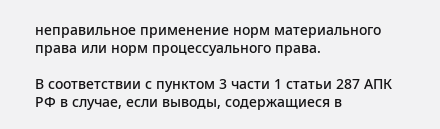неправильное применение норм материального права или норм процессуального права.

В соответствии с пунктом 3 части 1 статьи 287 АПК РФ в случае, если выводы, содержащиеся в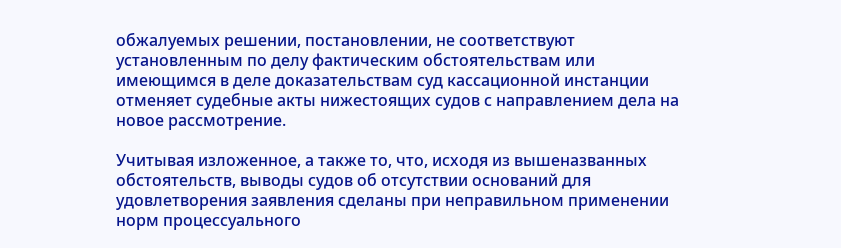обжалуемых решении, постановлении, не соответствуют установленным по делу фактическим обстоятельствам или имеющимся в деле доказательствам суд кассационной инстанции отменяет судебные акты нижестоящих судов с направлением дела на новое рассмотрение.

Учитывая изложенное, а также то, что, исходя из вышеназванных обстоятельств, выводы судов об отсутствии оснований для удовлетворения заявления сделаны при неправильном применении норм процессуального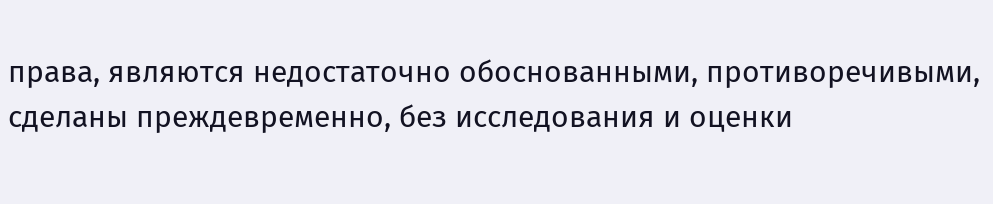права, являются недостаточно обоснованными, противоречивыми, сделаны преждевременно, без исследования и оценки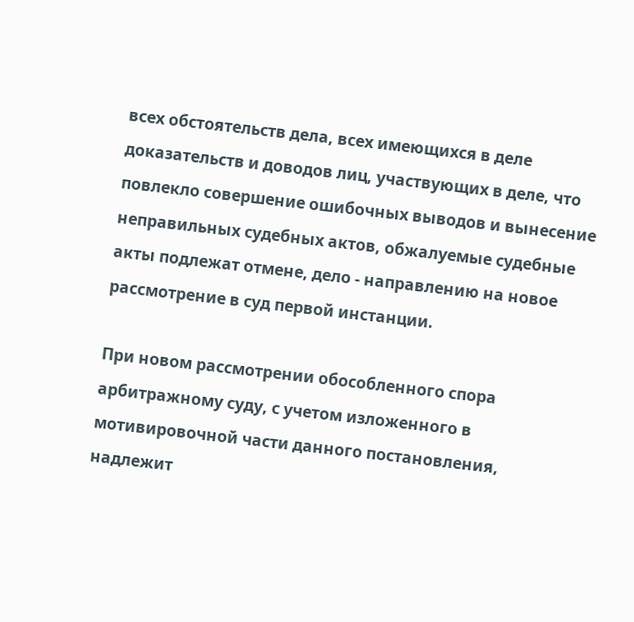всех обстоятельств дела, всех имеющихся в деле доказательств и доводов лиц, участвующих в деле, что повлекло совершение ошибочных выводов и вынесение неправильных судебных актов, обжалуемые судебные акты подлежат отмене, дело - направлению на новое рассмотрение в суд первой инстанции.

При новом рассмотрении обособленного спора арбитражному суду, с учетом изложенного в мотивировочной части данного постановления, надлежит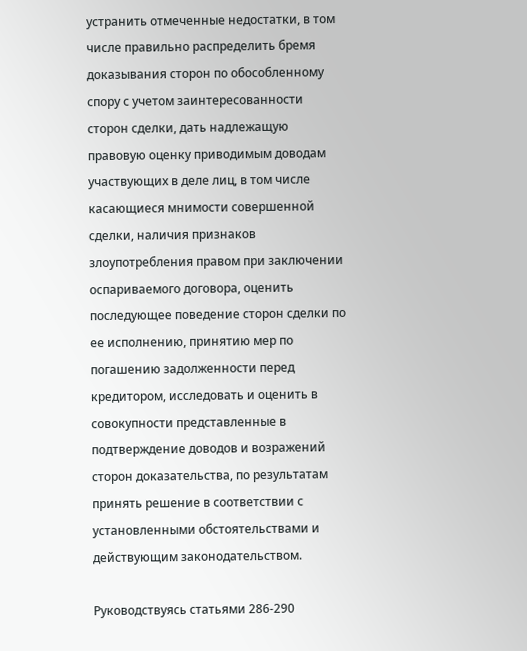устранить отмеченные недостатки, в том числе правильно распределить бремя доказывания сторон по обособленному спору с учетом заинтересованности сторон сделки, дать надлежащую правовую оценку приводимым доводам участвующих в деле лиц, в том числе касающиеся мнимости совершенной сделки, наличия признаков злоупотребления правом при заключении оспариваемого договора, оценить последующее поведение сторон сделки по ее исполнению, принятию мер по погашению задолженности перед кредитором, исследовать и оценить в совокупности представленные в подтверждение доводов и возражений сторон доказательства, по результатам принять решение в соответствии с установленными обстоятельствами и действующим законодательством.

Руководствуясь статьями 286-290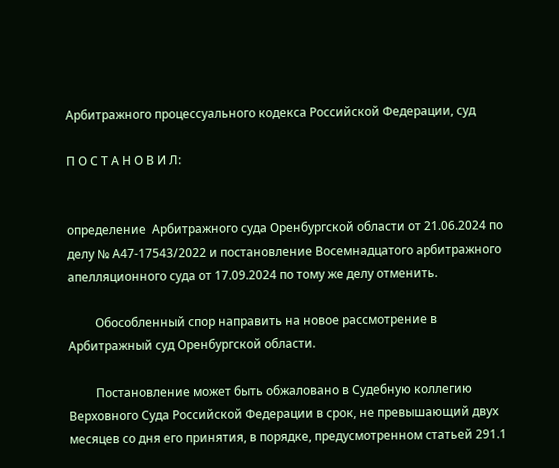Арбитражного процессуального кодекса Российской Федерации, суд

П О С Т А Н О В И Л:


определение  Арбитражного суда Оренбургской области от 21.06.2024 по делу № А47-17543/2022 и постановление Восемнадцатого арбитражного апелляционного суда от 17.09.2024 по тому же делу отменить.

         Обособленный спор направить на новое рассмотрение в Арбитражный суд Оренбургской области.

         Постановление может быть обжаловано в Судебную коллегию Верховного Суда Российской Федерации в срок, не превышающий двух месяцев со дня его принятия, в порядке, предусмотренном статьей 291.1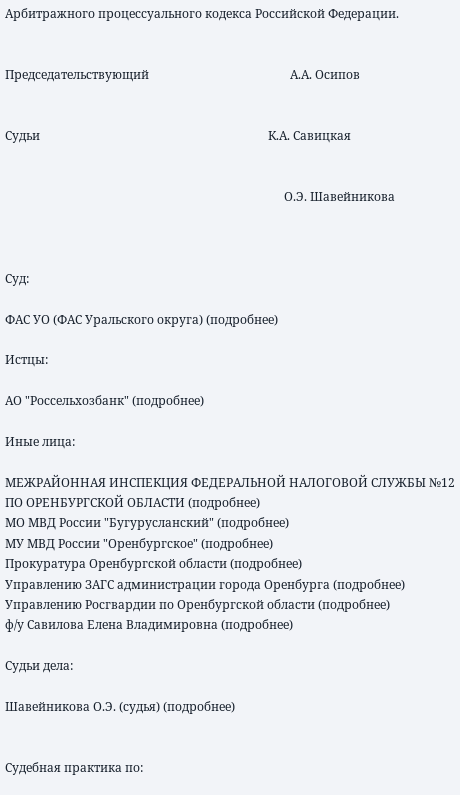Арбитражного процессуального кодекса Российской Федерации.


Председательствующий                                               А.А. Осипов


Судьи                                                                            К.А. Савицкая


                                                                                             О.Э. Шавейникова



Суд:

ФАС УО (ФАС Уральского округа) (подробнее)

Истцы:

АО "Россельхозбанк" (подробнее)

Иные лица:

МЕЖРАЙОННАЯ ИНСПЕКЦИЯ ФЕДЕРАЛЬНОЙ НАЛОГОВОЙ СЛУЖБЫ №12 ПО ОРЕНБУРГСКОЙ ОБЛАСТИ (подробнее)
МО МВД России "Бугурусланский" (подробнее)
МУ МВД России "Оренбургское" (подробнее)
Прокуратура Оренбургской области (подробнее)
Управлению ЗАГС администрации города Оренбурга (подробнее)
Управлению Росгвардии по Оренбургской области (подробнее)
ф/у Савилова Елена Владимировна (подробнее)

Судьи дела:

Шавейникова О.Э. (судья) (подробнее)


Судебная практика по: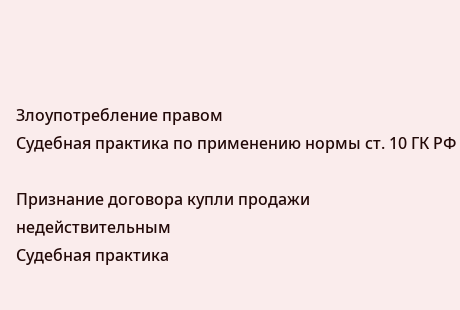Злоупотребление правом
Судебная практика по применению нормы ст. 10 ГК РФ

Признание договора купли продажи недействительным
Судебная практика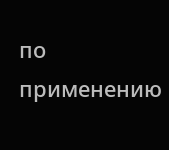по применению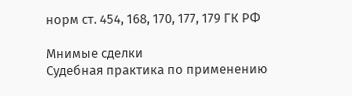норм ст. 454, 168, 170, 177, 179 ГК РФ

Мнимые сделки
Судебная практика по применению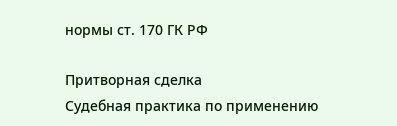нормы ст. 170 ГК РФ

Притворная сделка
Судебная практика по применению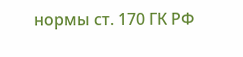нормы ст. 170 ГК РФ